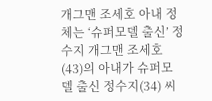개그맨 조세호 아내 정체는 ‘슈퍼모델 출신’ 정수지 개그맨 조세호(43)의 아내가 슈퍼모델 출신 정수지(34) 씨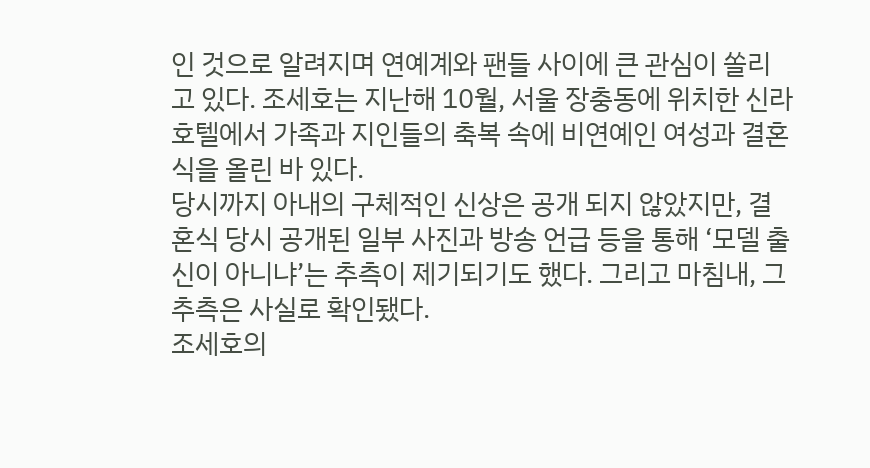인 것으로 알려지며 연예계와 팬들 사이에 큰 관심이 쏠리고 있다. 조세호는 지난해 10월, 서울 장충동에 위치한 신라호텔에서 가족과 지인들의 축복 속에 비연예인 여성과 결혼식을 올린 바 있다.
당시까지 아내의 구체적인 신상은 공개 되지 않았지만, 결혼식 당시 공개된 일부 사진과 방송 언급 등을 통해 ‘모델 출신이 아니냐’는 추측이 제기되기도 했다. 그리고 마침내, 그 추측은 사실로 확인됐다.
조세호의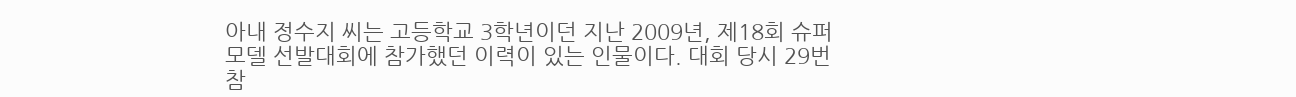아내 정수지 씨는 고등학교 3학년이던 지난 2009년, 제18회 슈퍼모델 선발대회에 참가했던 이력이 있는 인물이다. 대회 당시 29번 참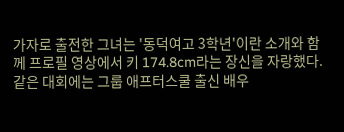가자로 출전한 그녀는 '동덕여고 3학년'이란 소개와 함께 프로필 영상에서 키 174.8cm라는 장신을 자랑했다.
같은 대회에는 그룹 애프터스쿨 출신 배우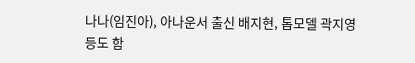나나(임진아), 아나운서 출신 배지현, 톱모델 곽지영 등도 함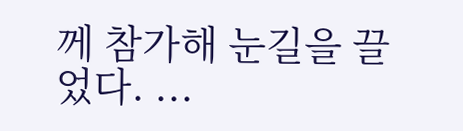께 참가해 눈길을 끌었다. ...